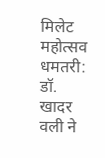मिलेट महोत्सव धमतरी: डॉ. खादर वली ने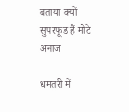बताया क्यों सुपरफूड हैं मोटे अनाज

धमतरी में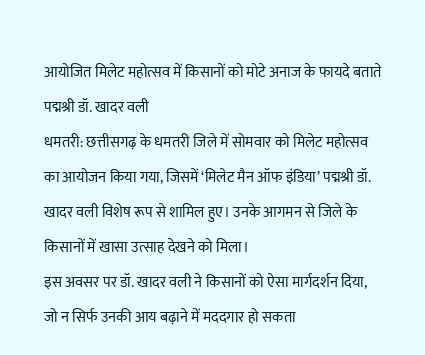आयोजित मिलेट महोत्सव में किसानों को मोटे अनाज के फायदे बताते पद्मश्री डॉ. खादर वली
धमतरी: छत्तीसगढ़ के धमतरी जिले में सोमवार को मिलेट महोत्सव का आयोजन किया गया, जिसमें ‘मिलेट मैन ऑफ इंडिया’ पद्मश्री डॉ. खादर वली विशेष रूप से शामिल हुए। उनके आगमन से जिले के किसानों में खासा उत्साह देखने को मिला।
इस अवसर पर डॉ. खादर वली ने किसानों को ऐसा मार्गदर्शन दिया, जो न सिर्फ उनकी आय बढ़ाने में मददगार हो सकता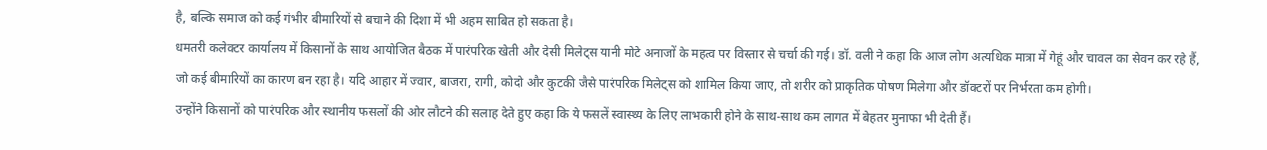है, बल्कि समाज को कई गंभीर बीमारियों से बचाने की दिशा में भी अहम साबित हो सकता है।
धमतरी कलेक्टर कार्यालय में किसानों के साथ आयोजित बैठक में पारंपरिक खेती और देसी मिलेट्स यानी मोटे अनाजों के महत्व पर विस्तार से चर्चा की गई। डॉ. वली ने कहा कि आज लोग अत्यधिक मात्रा में गेहूं और चावल का सेवन कर रहे हैं, जो कई बीमारियों का कारण बन रहा है। यदि आहार में ज्वार, बाजरा, रागी, कोदो और कुटकी जैसे पारंपरिक मिलेट्स को शामिल किया जाए, तो शरीर को प्राकृतिक पोषण मिलेगा और डॉक्टरों पर निर्भरता कम होगी।
उन्होंने किसानों को पारंपरिक और स्थानीय फसलों की ओर लौटने की सलाह देते हुए कहा कि ये फसलें स्वास्थ्य के लिए लाभकारी होने के साथ-साथ कम लागत में बेहतर मुनाफा भी देती हैं।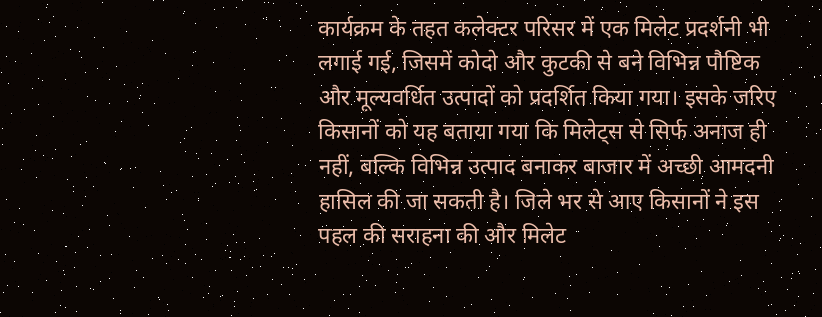कार्यक्रम के तहत कलेक्टर परिसर में एक मिलेट प्रदर्शनी भी लगाई गई, जिसमें कोदो और कुटकी से बने विभिन्न पौष्टिक और मूल्यवर्धित उत्पादों को प्रदर्शित किया गया। इसके जरिए किसानों को यह बताया गया कि मिलेट्स से सिर्फ अनाज ही नहीं, बल्कि विभिन्न उत्पाद बनाकर बाजार में अच्छी आमदनी हासिल की जा सकती है। जिले भर से आए किसानों ने इस पहल की सराहना की और मिलेट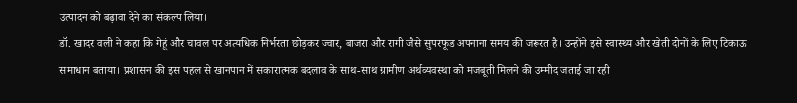उत्पादन को बढ़ावा देने का संकल्प लिया।
डॉ. खादर वली ने कहा कि गेहूं और चावल पर अत्यधिक निर्भरता छोड़कर ज्वार, बाजरा और रागी जैसे सुपरफूड अपनाना समय की जरूरत है। उन्होंने इसे स्वास्थ्य और खेती दोनों के लिए टिकाऊ समाधान बताया। प्रशासन की इस पहल से खानपान में सकारात्मक बदलाव के साथ-साथ ग्रामीण अर्थव्यवस्था को मजबूती मिलने की उम्मीद जताई जा रही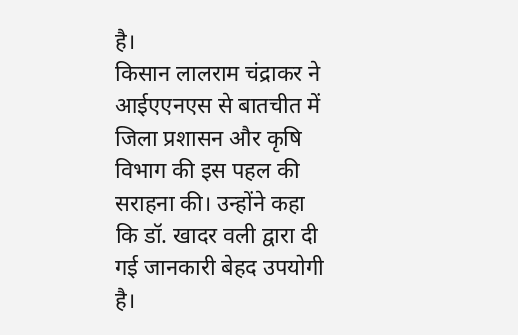है।
किसान लालराम चंद्राकर ने आईएएनएस से बातचीत में जिला प्रशासन और कृषि विभाग की इस पहल की सराहना की। उन्होंने कहा कि डॉ. खादर वली द्वारा दी गई जानकारी बेहद उपयोगी है।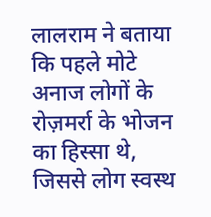लालराम ने बताया कि पहले मोटे अनाज लोगों के रोज़मर्रा के भोजन का हिस्सा थे, जिससे लोग स्वस्थ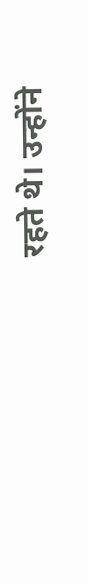रहते थे। उन्होंने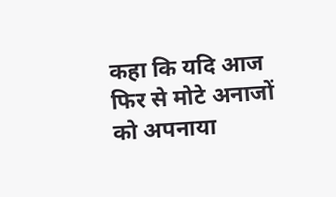कहा कि यदि आज फिर से मोटे अनाजों को अपनाया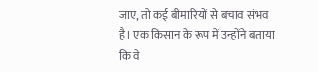जाए, तो कई बीमारियों से बचाव संभव है। एक किसान के रूप में उन्होंने बताया कि वे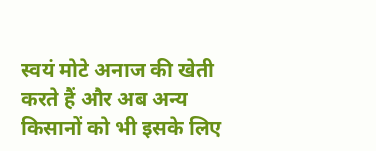स्वयं मोटे अनाज की खेती करते हैं और अब अन्य किसानों को भी इसके लिए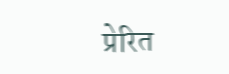प्रेरित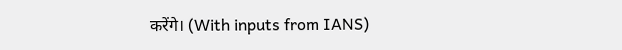करेंगे। (With inputs from IANS)